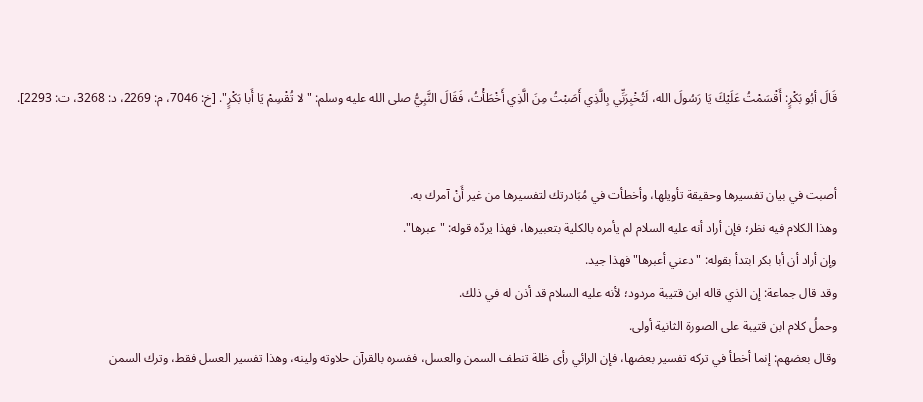قَالَ أبُو بَكْرٍ: أَقْسَمْتُ عَلَيْكَ يَا رَسُولَ الله، لَتُخْبِرَنِّي بِالَّذِي أَصَبْتُ مِنَ الَّذِي أَخْطَأْتُ، فَقَالَ النَّبِيُّ صلى الله عليه وسلم: "لا تُقْسِمْ يَا أَبا بَكْرٍ". [خ: 7046، م: 2269، د: 3268، ت: 2293].


أصبت في بيان تفسيرها وحقيقة تأويلها، وأخطأت في مُبَادرتك لتفسيرها من غير أَنْ آمرك به.
وهذا الكلام فيه نظر؛ فإن أراد أنه عليه السلام لم يأمره بالكلية بتعبيرها، فهذا يردّه قوله: "عبرها".
وإن أراد أن أبا بكر ابتدأ بقوله: "دعني أعبرها" فهذا جيد.
وقد قال جماعة: إن الذي قاله ابن قتيبة مردود؛ لأنه عليه السلام قد أذن له في ذلك.
وحملُ كلام ابن قتيبة على الصورة الثانية أولى.
وقال بعضهم: إنما أخطأ في تركه تفسير بعضها، فإن الرائي رأى ظلة تنطف السمن والعسل، ففسره بالقرآن حلاوته ولينه، وهذا تفسير العسل فقط، وترك السمن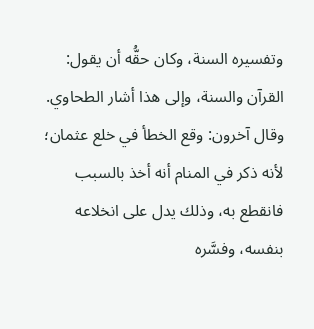وتفسيره السنة، وكان حقُّه أن يقول: القرآن والسنة، وإلى هذا أشار الطحاوي.
وقال آخرون: وقع الخطأ في خلع عثمان؛ لأنه ذكر في المنام أنه أخذ بالسبب فانقطع به، وذلك يدل على انخلاعه بنفسه، وفسَّره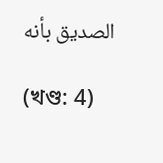الصديق بأنه

(খণ্ড: 4)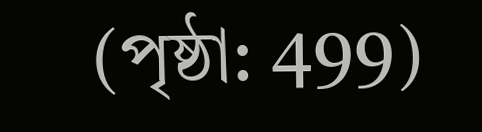(পৃষ্ঠা: 499)